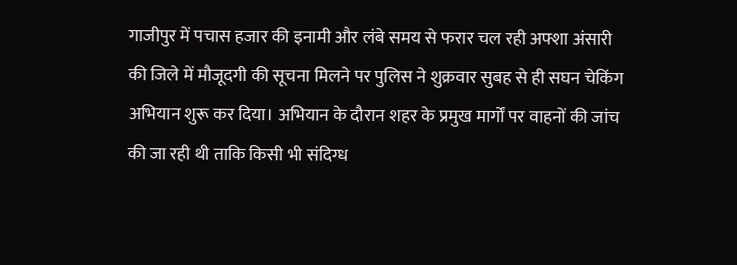गाजीपुर में पचास हजार की इनामी और लंबे समय से फरार चल रही अफ्शा अंसारी की जिले में मौजूदगी की सूचना मिलने पर पुलिस ने शुक्रवार सुबह से ही सघन चेकिंग अभियान शुरू कर दिया। अभियान के दौरान शहर के प्रमुख मार्गों पर वाहनों की जांच की जा रही थी ताकि किसी भी संदिग्ध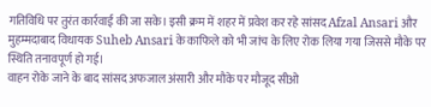गतिविधि पर तुरंत कार्रवाई की जा सके। इसी क्रम में शहर में प्रवेश कर रहे सांसद Afzal Ansari और मुहम्मदाबाद विधायक Suheb Ansari के काफिले को भी जांच के लिए रोक लिया गया जिससे मौके पर स्थिति तनावपूर्ण हो गई।
वाहन रोके जाने के बाद सांसद अफजाल अंसारी और मौके पर मौजूद सीओ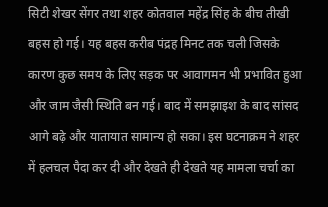सिटी शेखर सेंगर तथा शहर कोतवाल महेंद्र सिंह के बीच तीखी बहस हो गई। यह बहस करीब पंद्रह मिनट तक चली जिसके कारण कुछ समय के लिए सड़क पर आवागमन भी प्रभावित हुआ और जाम जैसी स्थिति बन गई। बाद में समझाइश के बाद सांसद आगे बढ़े और यातायात सामान्य हो सका। इस घटनाक्रम ने शहर में हलचल पैदा कर दी और देखते ही देखते यह मामला चर्चा का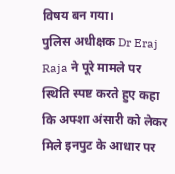विषय बन गया।
पुलिस अधीक्षक Dr Eraj Raja ने पूरे मामले पर स्थिति स्पष्ट करते हुए कहा कि अफ्शा अंसारी को लेकर मिले इनपुट के आधार पर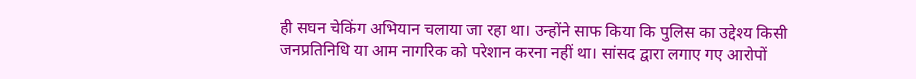ही सघन चेकिंग अभियान चलाया जा रहा था। उन्होंने साफ किया कि पुलिस का उद्देश्य किसी जनप्रतिनिधि या आम नागरिक को परेशान करना नहीं था। सांसद द्वारा लगाए गए आरोपों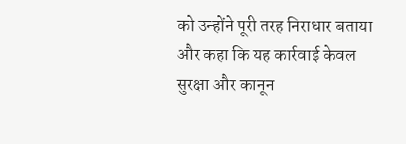को उन्होंने पूरी तरह निराधार बताया और कहा कि यह कार्रवाई केवल सुरक्षा और कानून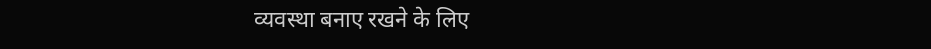व्यवस्था बनाए रखने के लिए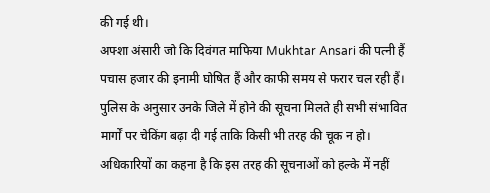की गई थी।
अफ्शा अंसारी जो कि दिवंगत माफिया Mukhtar Ansari की पत्नी हैं पचास हजार की इनामी घोषित हैं और काफी समय से फरार चल रही हैं। पुलिस के अनुसार उनके जिले में होने की सूचना मिलते ही सभी संभावित मार्गों पर चेकिंग बढ़ा दी गई ताकि किसी भी तरह की चूक न हो। अधिकारियों का कहना है कि इस तरह की सूचनाओं को हल्के में नहीं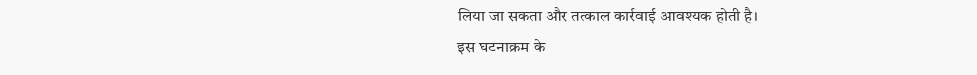लिया जा सकता और तत्काल कार्रवाई आवश्यक होती है।
इस घटनाक्रम के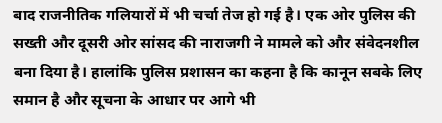बाद राजनीतिक गलियारों में भी चर्चा तेज हो गई है। एक ओर पुलिस की सख्ती और दूसरी ओर सांसद की नाराजगी ने मामले को और संवेदनशील बना दिया है। हालांकि पुलिस प्रशासन का कहना है कि कानून सबके लिए समान है और सूचना के आधार पर आगे भी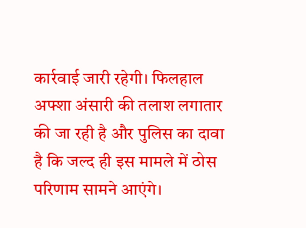कार्रवाई जारी रहेगी। फिलहाल अफ्शा अंसारी की तलाश लगातार की जा रही है और पुलिस का दावा है कि जल्द ही इस मामले में ठोस परिणाम सामने आएंगे।